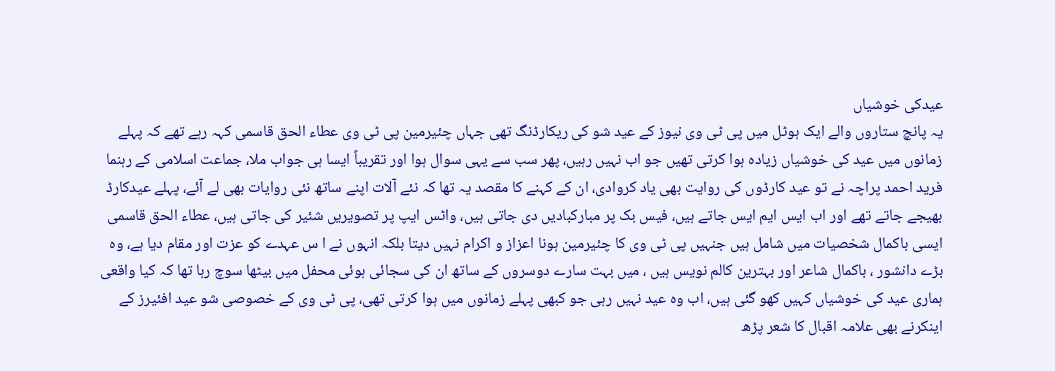عیدکی خوشیاں
یہ پانچ ستاروں والے ایک ہوٹل میں پی ٹی وی نیوز کے عید شو کی ریکارڈنگ تھی جہاں چئیرمین پی ٹی وی عطاء الحق قاسمی کہہ رہے تھے کہ پہلے زمانوں میں عید کی خوشیاں زیادہ ہوا کرتی تھیں جو اب نہیں رہیں، پھر سب سے یہی سوال ہوا اور تقریباً ایسا ہی جواب ملا، جماعت اسلامی کے رہنما فرید احمد پراچہ نے تو عید کارڈوں کی روایت بھی یاد کروادی، ان کے کہنے کا مقصد یہ تھا کہ نئے آلات اپنے ساتھ نئی روایات بھی لے آئے، پہلے عیدکارڈ بھیجے جاتے تھے اور اب ایس ایم ایس جاتے ہیں، فیس بک پر مبارکبادیں دی جاتی ہیں، واٹس ایپ پر تصویریں شئیر کی جاتی ہیں، عطاء الحق قاسمی ایسی باکمال شخصیات میں شامل ہیں جنہیں پی ٹی وی کا چئیرمین ہونا اعزاز و اکرام نہیں دیتا بلکہ انہوں نے ا س عہدے کو عزت اور مقام دیا ہے، وہ بڑے دانشور ، باکمال شاعر اور بہترین کالم نویس ہیں ، میں بہت سارے دوسروں کے ساتھ ان کی سجائی ہوئی محفل میں بیٹھا سوچ رہا تھا کہ کیا واقعی ہماری عید کی خوشیاں کہیں کھو گئی ہیں، اب وہ عید نہیں رہی جو کبھی پہلے زمانوں میں ہوا کرتی تھی، پی ٹی وی کے خصوصی شو عید افئیرز کے اینکرنے بھی علامہ اقبال کا شعر پڑھ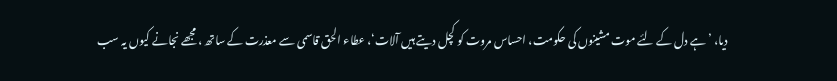دیا، ’ہے دل کے لئے موت مشینوں کی حکومت، احساس مروت کو کچل دیتے ہیں آلات‘، عطاء الحق قاسمی سے معذرت کے ساتھ ، مجھے نجانے کیوں یہ سب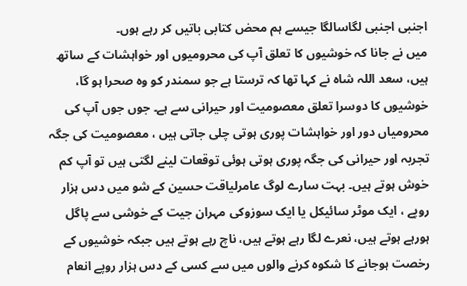اجنبی اجنبی لگاسالگا جیسے ہم محض کتابی باتیں کر رہے ہوں۔
میں نے جانا کہ خوشیوں کا تعلق آپ کی محرومیوں اور خواہشات کے ساتھ ہیں، سعد اللہ شاہ نے کہا تھا کہ ترستا ہے جو سمندر کو وہ صحرا ہو گا، خوشیوں کا دوسرا تعلق معصومیت اور حیرانی سے ہے۔ جوں جوں آپ کی محرومیاں دور اور خواہشات پوری ہوتی چلی جاتی ہیں ، معصومیت کی جگہ تجربہ اور حیرانی کی جگہ پوری ہوتی ہوئی توقعات لینے لگتی ہیں تو آپ کم خوش ہوتے ہیں۔ بہت سارے لوگ عامرلیاقت حسین کے شو میں دس ہزار روپے ، ایک موٹر سائیکل یا ایک سوزوکی مہران جیت کے خوشی سے پاگل ہورہے ہوتے ہیں، نعرے لگا رہے ہوتے ہیں، ناچ رہے ہوتے ہیں جبکہ خوشیوں کے رخصت ہوجانے کا شکوہ کرنے والوں میں سے کسی کے دس ہزار روپے انعام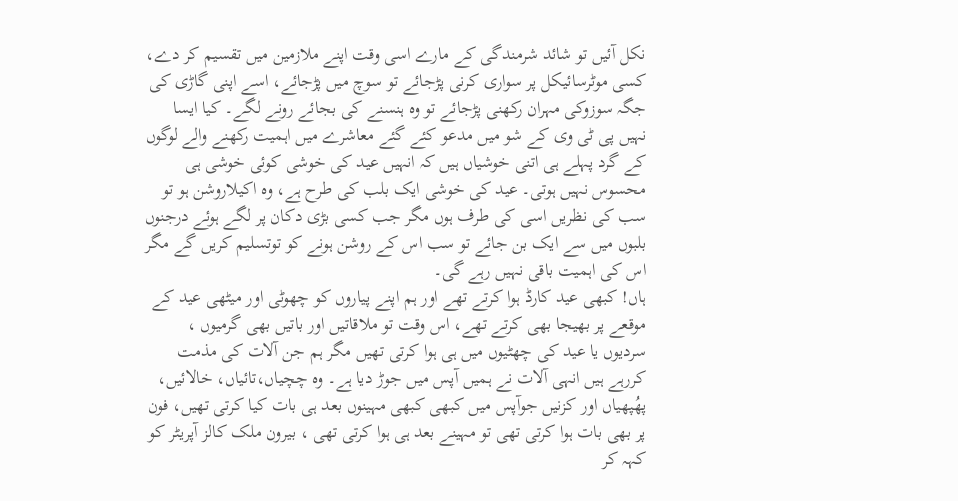نکل آئیں تو شائد شرمندگی کے مارے اسی وقت اپنے ملازمین میں تقسیم کر دے، کسی موٹرسائیکل پر سواری کرنی پڑجائے تو سوچ میں پڑجائے، اسے اپنی گاڑی کی جگہ سوزوکی مہران رکھنی پڑجائے تو وہ ہنسنے کی بجائے رونے لگے۔ کیا ایسا نہیں پی ٹی وی کے شو میں مدعو کئے گئے معاشرے میں اہمیت رکھنے والے لوگوں کے گرد پہلے ہی اتنی خوشیاں ہیں کہ انہیں عید کی خوشی کوئی خوشی ہی محسوس نہیں ہوتی۔ عید کی خوشی ایک بلب کی طرح ہے، وہ اکیلاروشن ہو تو سب کی نظریں اسی کی طرف ہوں مگر جب کسی بڑی دکان پر لگے ہوئے درجنوں بلبوں میں سے ایک بن جائے تو سب اس کے روشن ہونے کو توتسلیم کریں گے مگر اس کی اہمیت باقی نہیں رہے گی۔
ہاں! کبھی عید کارڈ ہوا کرتے تھے اور ہم اپنے پیاروں کو چھوٹی اور میٹھی عید کے موقعے پر بھیجا بھی کرتے تھے، اس وقت تو ملاقاتیں اور باتیں بھی گرمیوں ، سردیوں یا عید کی چھٹیوں میں ہی ہوا کرتی تھیں مگر ہم جن آلات کی مذمت کررہے ہیں انہی آلات نے ہمیں آپس میں جوڑ دیا ہے۔ وہ چچیاں،تائیاں، خالائیں، پھُپھیاں اور کزنیں جوآپس میں کبھی کبھی مہینوں بعد ہی بات کیا کرتی تھیں، فون پر بھی بات ہوا کرتی تھی تو مہینے بعد ہی ہوا کرتی تھی ، بیرون ملک کالز آپریٹر کو کہہ کر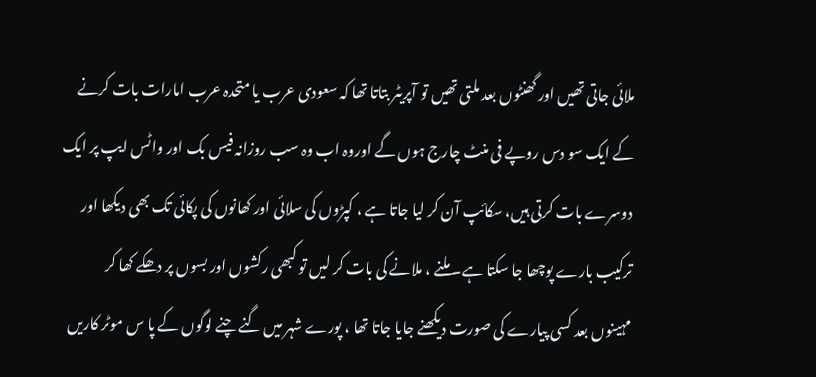ملائی جاتی تھیں اور گھنٹوں بعد ملتی تھیں تو آپریٹر بتاتا تھا کہ سعودی عرب یا متحدہ عرب امارات بات کرنے کے ایک سو دس روپے فی منٹ چارج ہوں گے اوروہ اب وہ سب روزانہ فیس بک اور واٹس ایپ پر ایک دوسرے بات کرتی ہیں، سکائپ آن کر لیا جاتا ہے ، کپڑوں کی سلائی اور کھانوں کی پکائی تک بھی دیکھا اور ترکیب بارے پوچھا جا سکتا ہے۔ ملنے ، ملانے کی بات کر لیں تو کبھی رکشوں اور بسوں پر دھکے کھا کر مہینوں بعد کسی پیارے کی صورت دیکھنے جایا جاتا تھا ، پورے شہر میں گنے چنے لوگوں کے پا س موٹر کاریں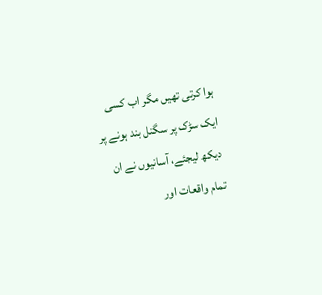ہوا کرتی تھیں مگر اب کسی ایک سڑک پر سگنل بند ہونے پر دیکھ لیجئے، آسانیوں نے ان تمام واقعات اور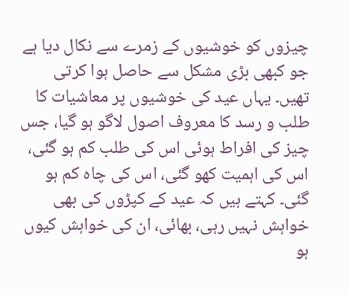چیزوں کو خوشیوں کے زمرے سے نکال دیا ہے جو کبھی بڑی مشکل سے حاصل ہوا کرتی تھیں۔ یہاں عید کی خوشیوں پر معاشیات کا طلب و رسد کا معروف اصول لاگو ہو گیا، جس چیز کی افراط ہوئی اس کی طلب کم ہو گئی، اس کی اہمیت کھو گئی، اس کی چاہ کم ہو گئی۔ کہتے ہیں کہ عید کے کپڑوں کی بھی خواہش نہیں رہی، بھائی، ان کی خواہش کیوں ہو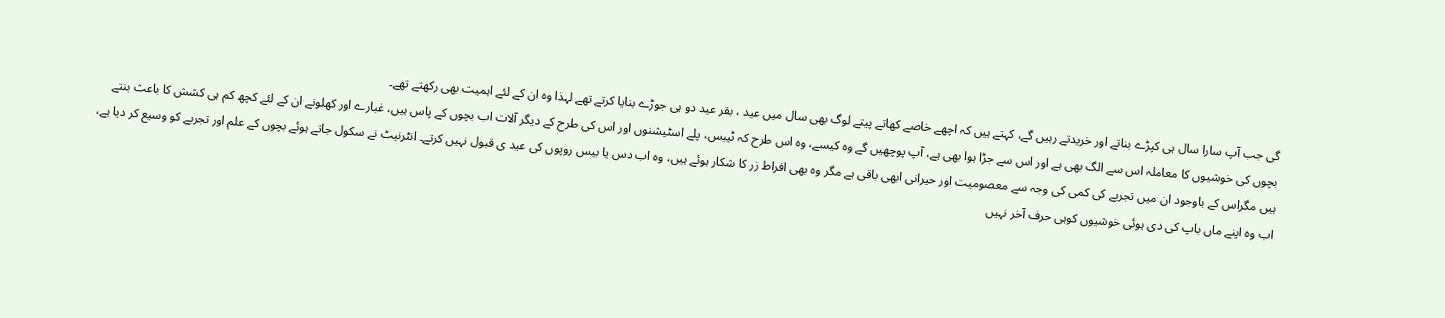گی جب آپ سارا سال ہی کپڑے بناتے اور خریدتے رہیں گے، کہتے ہیں کہ اچھے خاصے کھاتے پیتے لوگ بھی سال میں عید ، بقر عید دو ہی جوڑے بنایا کرتے تھے لہذا وہ ان کے لئے اہمیت بھی رکھتے تھے۔
بچوں کی خوشیوں کا معاملہ اس سے الگ بھی ہے اور اس سے جڑا ہوا بھی ہے، آپ پوچھیں گے وہ کیسے، وہ اس طرح کہ ٹیبس، پلے اسٹیشنوں اور اس کی طرح کے دیگر آلات اب بچوں کے پاس ہیں، غبارے اور کھلونے ان کے لئے کچھ کم ہی کشش کا باعث بنتے ہیں مگراس کے باوجود ان میں تجربے کی کمی کی وجہ سے معصومیت اور حیرانی ابھی باقی ہے مگر وہ بھی افراط زر کا شکار ہوئے ہیں، وہ اب دس یا بیس روپوں کی عید ی قبول نہیں کرتے۔ انٹرنیٹ نے سکول جاتے ہوئے بچوں کے علم اور تجربے کو وسیع کر دیا ہے، اب وہ اپنے ماں باپ کی دی ہوئی خوشیوں کوہی حرف آخر نہیں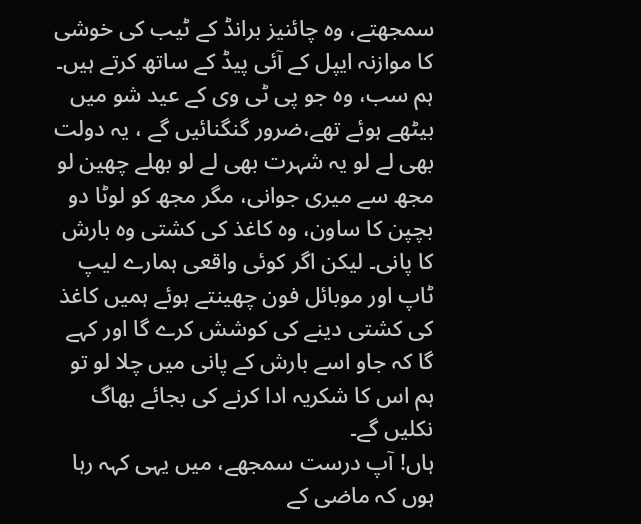سمجھتے، وہ چائنیز برانڈ کے ٹیب کی خوشی کا موازنہ ایپل کے آئی پیڈ کے ساتھ کرتے ہیں۔ ہم سب، وہ جو پی ٹی وی کے عید شو میں بیٹھے ہوئے تھے،ضرور گنگنائیں گے ، یہ دولت بھی لے لو یہ شہرت بھی لے لو بھلے چھین لو مجھ سے میری جوانی، مگر مجھ کو لوٹا دو بچپن کا ساون، وہ کاغذ کی کشتی وہ بارش کا پانی۔ لیکن اگر کوئی واقعی ہمارے لیپ ٹاپ اور موبائل فون چھینتے ہوئے ہمیں کاغذ کی کشتی دینے کی کوشش کرے گا اور کہے گا کہ جاو اسے بارش کے پانی میں چلا لو تو ہم اس کا شکریہ ادا کرنے کی بجائے بھاگ نکلیں گے۔
ہاں! آپ درست سمجھے، میں یہی کہہ رہا ہوں کہ ماضی کے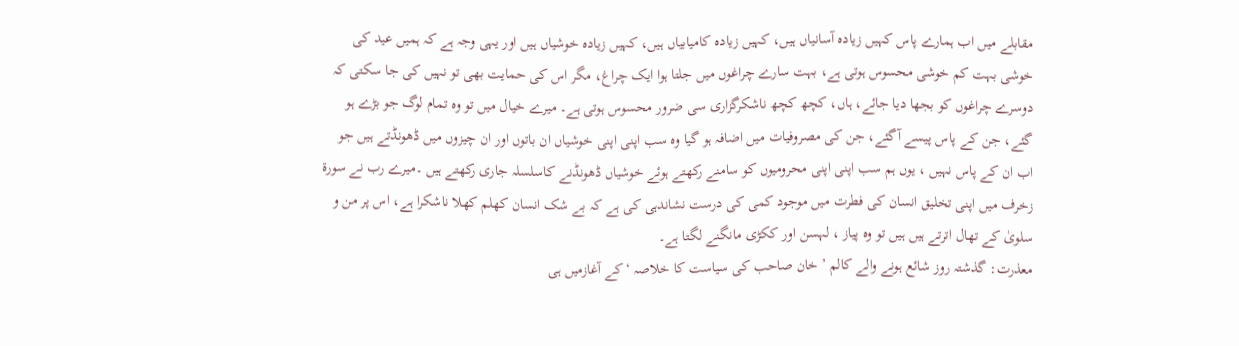مقابلے میں اب ہمارے پاس کہیں زیادہ آسانیاں ہیں، کہیں زیادہ کامیابیاں ہیں، کہیں زیادہ خوشیاں ہیں اور یہی وجہ ہے کہ ہمیں عید کی خوشی بہت کم خوشی محسوس ہوتی ہے، بہت سارے چراغوں میں جلتا ہوا ایک چراغ، مگر اس کی حمایت بھی تو نہیں کی جا سکتی کہ دوسرے چراغوں کو بجھا دیا جائے، ہاں، کچھ کچھ ناشکرگزاری سی ضرور محسوس ہوتی ہے۔ میرے خیال میں تو وہ تمام لوگ جو بڑے ہو گئے، جن کے پاس پیسے آگئے، جن کی مصروفیات میں اضافہ ہو گیا وہ سب اپنی اپنی خوشیاں ان باتوں اور ان چیزوں میں ڈھونڈتے ہیں جو اب ان کے پاس نہیں ، یوں ہم سب اپنی اپنی محرومیوں کو سامنے رکھتے ہوئے خوشیاں ڈھونڈنے کاسلسلہ جاری رکھتے ہیں ۔میرے رب نے سورۃ زخرف میں اپنی تخلیق انسان کی فطرت میں موجود کمی کی درست نشاندہی کی ہے کہ بے شک انسان کھلم کھلا ناشکرا ہے، اس پر من و سلویٰ کے تھال اترتے ہیں ہیں تو وہ پیاز ، لہسن اور ککڑی مانگنے لگتا ہے۔
معذرت: گذشتہ روز شائع ہونے والے کالم ’ خان صاحب کی سیاست کا خلاصہ ‘کے آغازمیں ہی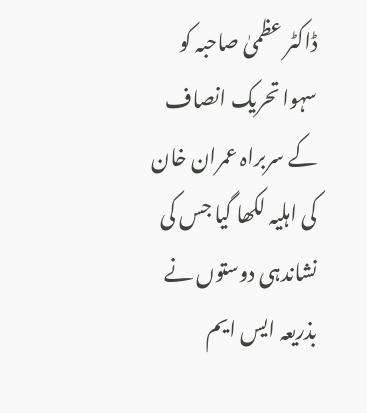ڈاکٹر عظمیٰ صاحبہ کو سہوا تحریک انصاف کے سربراہ عمران خان کی اہلیہ لکھا گیا جس کی نشاندہی دوستوں نے بذریعہ ایس ایم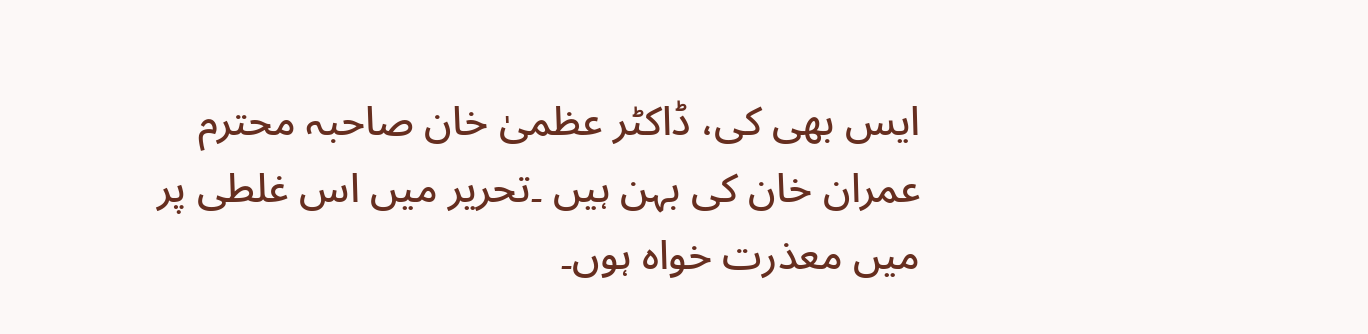ایس بھی کی، ڈاکٹر عظمیٰ خان صاحبہ محترم عمران خان کی بہن ہیں ۔تحریر میں اس غلطی پر میں معذرت خواہ ہوں۔